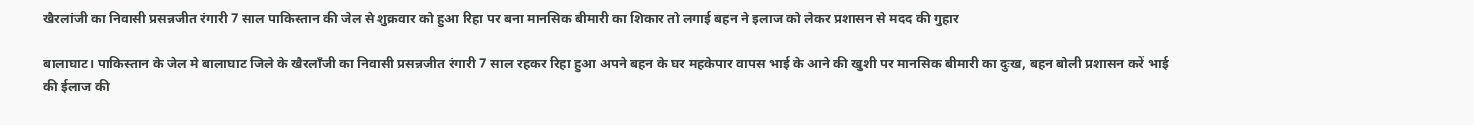खैरलांजी का निवासी प्रसन्नजीत रंगारी 7 साल पाकिस्तान की जेल से शुक्रवार को हुआ रिहा पर बना मानसिक बीमारी का शिकार तो लगाई बहन ने इलाज को लेकर प्रशासन से मदद की गुहार

बालाघाट। पाकिस्तान के जेल मे बालाघाट जिले के खैरलाँजी का निवासी प्रसन्नजीत रंगारी 7 साल रहकर रिहा हुआ अपने बहन के घर महकेपार वापस भाई के आने की खुशी पर मानसिक बीमारी का दुःख, बहन बोली प्रशासन करें भाई की ईलाज की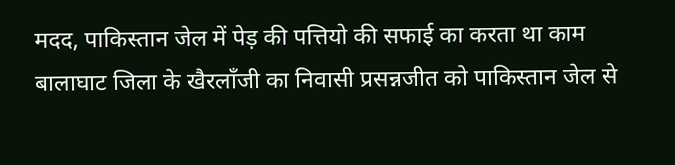मदद, पाकिस्तान जेल में पेड़ की पत्तियो की सफाई का करता था काम बालाघाट जिला के खैरलाँजी का निवासी प्रसन्नजीत को पाकिस्तान जेल से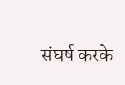संघर्ष करके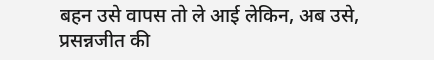बहन उसे वापस तो ले आई लेकिन, अब उसे, प्रसन्नजीत की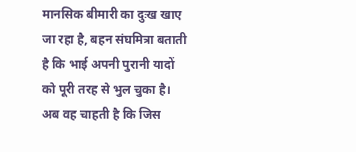मानसिक बीमारी का दुःख खाए जा रहा है, बहन संघमित्रा बताती है कि भाई अपनी पुरानी यादों को पूरी तरह से भुल चुका है। अब वह चाहती है कि जिस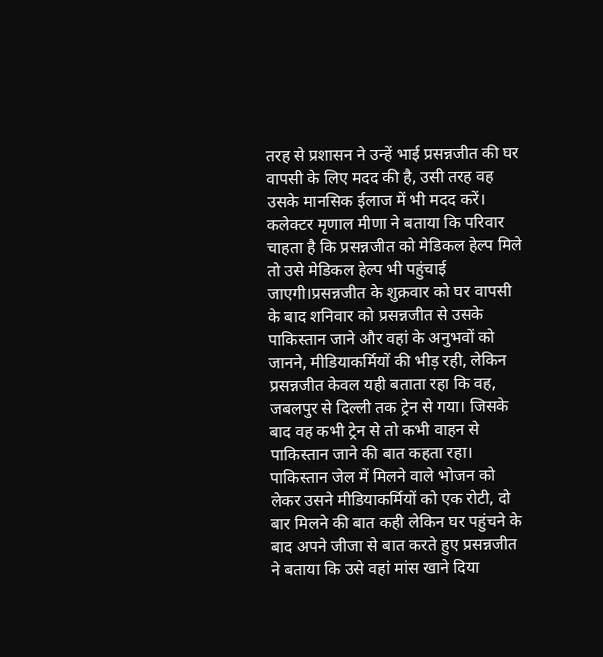तरह से प्रशासन ने उन्हें भाई प्रसन्नजीत की घर वापसी के लिए मदद की है, उसी तरह वह उसके मानसिक ईलाज में भी मदद करें। कलेक्टर मृणाल मीणा ने बताया कि परिवार चाहता है कि प्रसन्नजीत को मेडिकल हेल्प मिले तो उसे मेडिकल हेल्प भी पहुंचाई जाएगी।प्रसन्नजीत के शुक्रवार को घर वापसी के बाद शनिवार को प्रसन्नजीत से उसके पाकिस्तान जाने और वहां के अनुभवों को जानने, मीडियाकर्मियों की भीड़ रही, लेकिन प्रसन्नजीत केवल यही बताता रहा कि वह, जबलपुर से दिल्ली तक ट्रेन से गया। जिसके बाद वह कभी ट्रेन से तो कभी वाहन से पाकिस्तान जाने की बात कहता रहा। पाकिस्तान जेल में मिलने वाले भोजन को लेकर उसने मीडियाकर्मियों को एक रोटी, दो बार मिलने की बात कही लेकिन घर पहुंचने के बाद अपने जीजा से बात करते हुए प्रसन्नजीत ने बताया कि उसे वहां मांस खाने दिया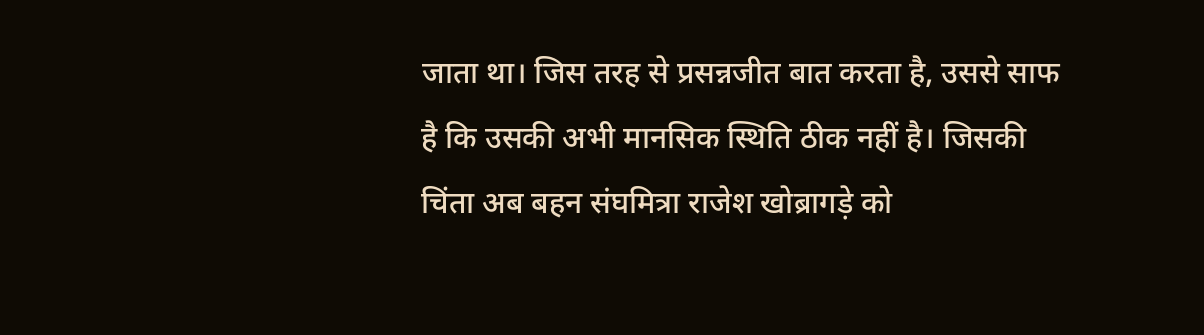जाता था। जिस तरह से प्रसन्नजीत बात करता है, उससे साफ है कि उसकी अभी मानसिक स्थिति ठीक नहीं है। जिसकी चिंता अब बहन संघमित्रा राजेश खोब्रागड़े को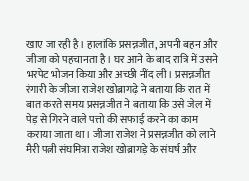खाए जा रही है। हालांकि प्रसन्नजीत, अपनी बहन और जीजा को पहचानता है। घर आने के बाद रात्रि में उसने भरपेट भोजन किया और अच्छी नींद ली। प्रसन्नजीत रंगारी के जीजा राजेश खोब्रागढ़े ने बताया कि रात में बात करते समय प्रसन्नजीत ने बताया कि उसे जेल में पेड़ से गिरने वाले पत्तो की सफाई करने का काम कराया जाता था। जीजा राजेश ने प्रसन्नजीत को लाने मैरी पत्नी संघमित्रा राजेश खोब्रागड़े के संघर्ष और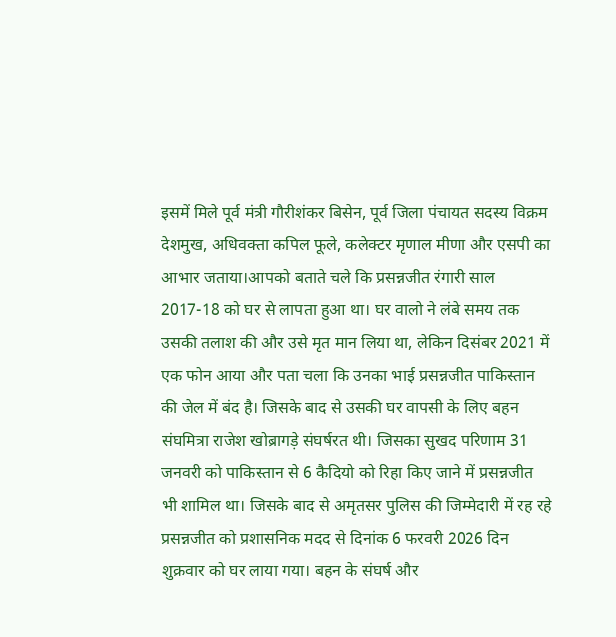इसमें मिले पूर्व मंत्री गौरीशंकर बिसेन, पूर्व जिला पंचायत सदस्य विक्रम देशमुख, अधिवक्ता कपिल फूले, कलेक्टर मृणाल मीणा और एसपी का आभार जताया।आपको बताते चले कि प्रसन्नजीत रंगारी साल 2017-18 को घर से लापता हुआ था। घर वालो ने लंबे समय तक उसकी तलाश की और उसे मृत मान लिया था, लेकिन दिसंबर 2021 में एक फोन आया और पता चला कि उनका भाई प्रसन्नजीत पाकिस्तान की जेल में बंद है। जिसके बाद से उसकी घर वापसी के लिए बहन संघमित्रा राजेश खोब्रागड़े संघर्षरत थी। जिसका सुखद परिणाम 31 जनवरी को पाकिस्तान से 6 कैदियो को रिहा किए जाने में प्रसन्नजीत भी शामिल था। जिसके बाद से अमृतसर पुलिस की जिम्मेदारी में रह रहे प्रसन्नजीत को प्रशासनिक मदद से दिनांक 6 फरवरी 2026 दिन शुक्रवार को घर लाया गया। बहन के संघर्ष और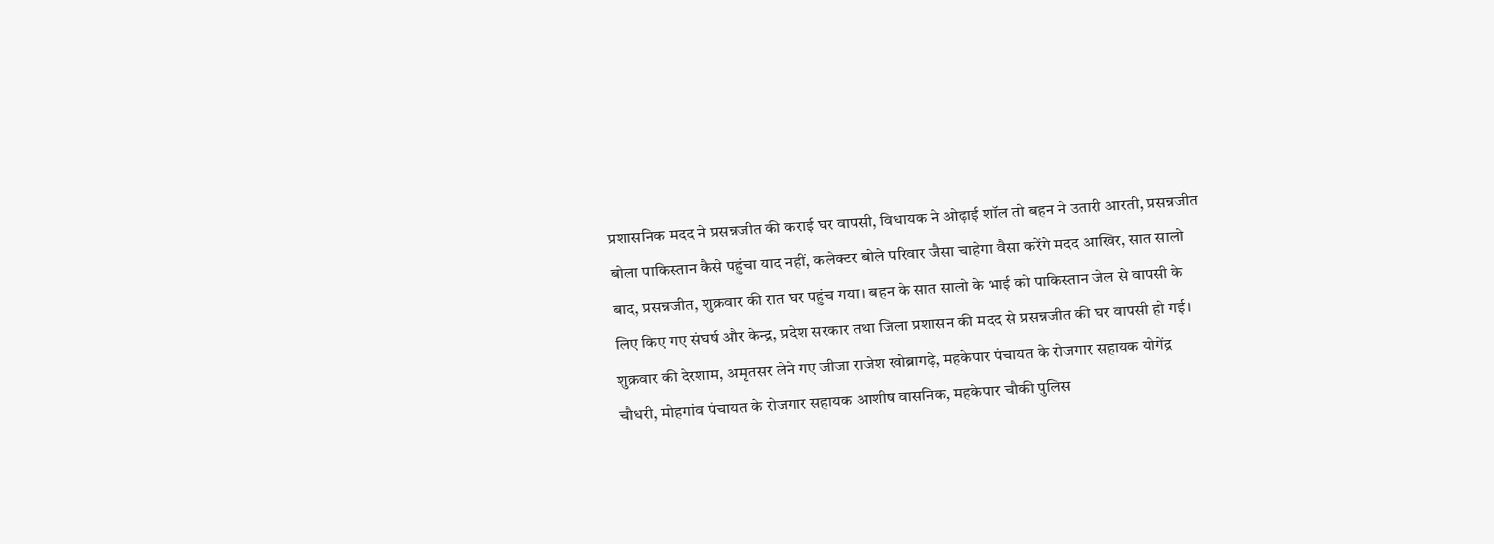प्रशासनिक मदद ने प्रसन्नजीत की कराई घर वापसी, विधायक ने ओढ़ाई शॉल तो बहन ने उतारी आरती, प्रसन्नजीत बोला पाकिस्तान कैसे पहुंचा याद नहीं, कलेक्टर बोले परिवार जैसा चाहेगा वैसा करेंगे मदद आखिर, सात सालो बाद, प्रसन्नजीत, शुक्रवार की रात घर पहुंच गया। बहन के सात सालो के भाई को पाकिस्तान जेल से वापसी के लिए किए गए संघर्ष और केन्द्र, प्रदेश सरकार तथा जिला प्रशासन की मदद से प्रसन्नजीत की घर वापसी हो गई। शुक्रवार की देरशाम, अमृतसर लेने गए जीजा राजेश खोब्रागढ़े, महकेपार पंचायत के रोजगार सहायक योगेंद्र चौधरी, मोहगांव पंचायत के रोजगार सहायक आशीष वासनिक, महकेपार चौकी पुलिस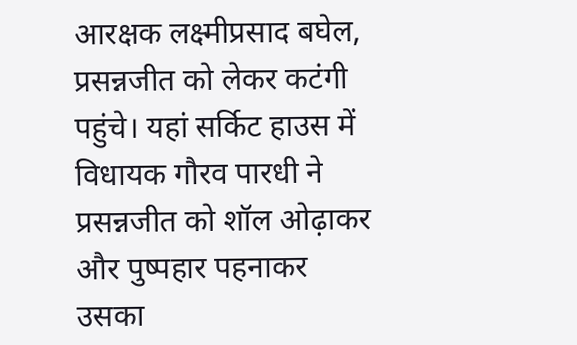आरक्षक लक्ष्मीप्रसाद बघेल, प्रसन्नजीत को लेकर कटंगी पहुंचे। यहां सर्किट हाउस में विधायक गौरव पारधी ने प्रसन्नजीत को शॉल ओढ़ाकर और पुष्पहार पहनाकर उसका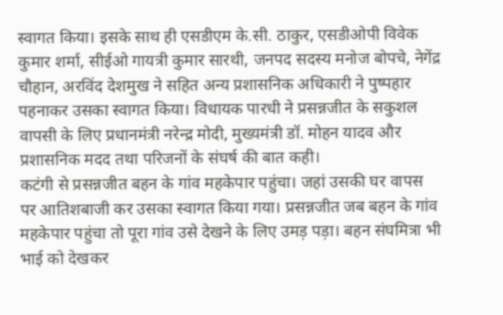स्वागत किया। इसके साथ ही एसडीएम के.सी. ठाकुर, एसडीओपी विवेक कुमार शर्मा, सीईओ गायत्री कुमार सारथी, जनपद सदस्य मनोज बोपचे, नेगेंद्र चौहान, अरविंद देशमुख ने सहित अन्य प्रशासनिक अधिकारी ने पुष्पहार पहनाकर उसका स्वागत किया। विधायक पारधी ने प्रसन्नजीत के सकुशल वापसी के लिए प्रधानमंत्री नरेन्द्र मोदी, मुख्यमंत्री डॉ. मोहन यादव और प्रशासनिक मदद तथा परिजनों के संघर्ष की बात कही।
कटंगी से प्रसन्नजीत बहन के गांव महकेपार पहुंचा। जहां उसकी घर वापस पर आतिशबाजी कर उसका स्वागत किया गया। प्रसन्नजीत जब बहन के गांव महकेपार पहुंचा तो पूरा गांव उसे देखने के लिए उमड़ पड़ा। बहन संघमित्रा भी भाई को देखकर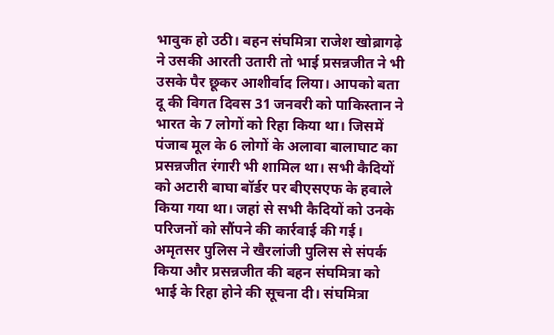भावुक हो उठी। बहन संघमित्रा राजेश खोब्रागढ़े ने उसकी आरती उतारी तो भाई प्रसन्नजीत ने भी उसके पैर छूकर आशीर्वाद लिया। आपको बता दू की विगत दिवस 31 जनवरी को पाकिस्तान ने भारत के 7 लोगों को रिहा किया था। जिसमें पंजाब मूल के 6 लोगों के अलावा बालाघाट का प्रसन्नजीत रंगारी भी शामिल था। सभी कैदियों को अटारी बाघा बॉर्डर पर बीएसएफ के हवाले किया गया था। जहां से सभी कैदियों को उनके परिजनों को सौंपने की कार्रवाई की गई। अमृतसर पुलिस ने खैरलांजी पुलिस से संपर्क किया और प्रसन्नजीत की बहन संघमित्रा को भाई के रिहा होने की सूचना दी। संघमित्रा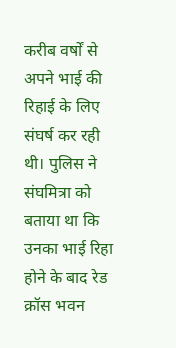करीब वर्षों से अपने भाई की रिहाई के लिए संघर्ष कर रही थी। पुलिस ने संघमित्रा को बताया था कि उनका भाई रिहा होने के बाद रेड क्रॉस भवन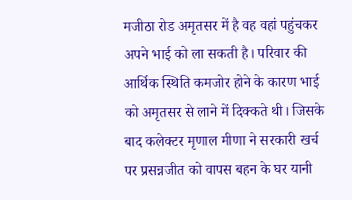मजीठा रोड अमृतसर में है वह वहां पहुंचकर अपने भाई को ला सकती है। परिवार की आर्थिक स्थिति कमजोर होने के कारण भाई को अमृतसर से लाने में दिक्कते थी। जिसके बाद कलेक्टर मृणाल मीणा ने सरकारी खर्च पर प्रसन्नजीत को वापस बहन के घर यानी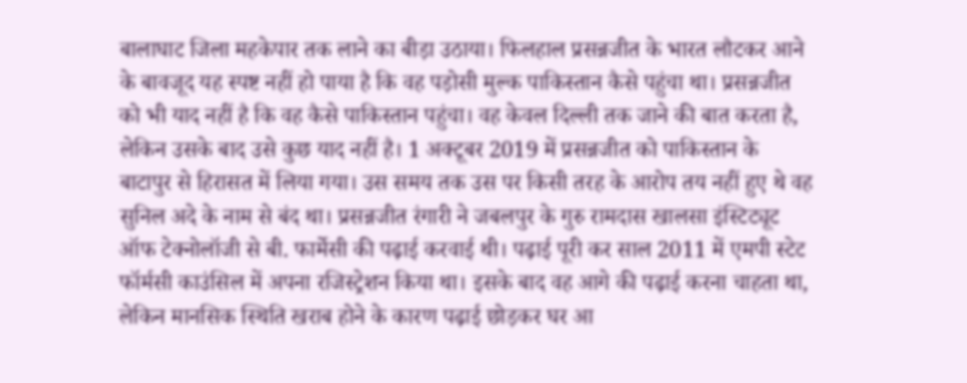बालाघाट जिला महकेपार तक लाने का बीड़ा उठाया। फिलहाल प्रसन्नजीत के भारत लौटकर आने के बावजूद यह स्पष्ट नहीं हो पाया है कि वह पड़ोसी मुल्क पाकिस्तान कैसे पहुंचा था। प्रसन्नजीत को भी याद नहीं है कि वह कैसे पाकिस्तान पहुंचा। वह केवल दिल्ली तक जाने की बात करता है, लेकिन उसके बाद उसे कुछ याद नहीं है। 1 अक्टूबर 2019 में प्रसन्नजीत को पाकिस्तान के बाटापुर से हिरासत में लिया गया। उस समय तक उस पर किसी तरह के आरोप तय नहीं हुए थे वह सुनिल अदे के नाम से बंद था। प्रसन्नजीत रंगारी ने जबलपुर के गुरु रामदास खालसा इंस्टिट्यूट ऑफ टेक्नोलॉजी से बी. फार्मेसी की पढ़ाई करवाई थी। पढ़ाई पूरी कर साल 2011 में एमपी स्टेट फॉर्मसी काउंसिल में अपना रजिस्ट्रेशन किया था। इसके बाद वह आगे की पढ़ाई करना चाहता था, लेकिन मानसिक स्थिति खराब होने के कारण पढ़ाई छोड़कर घर आ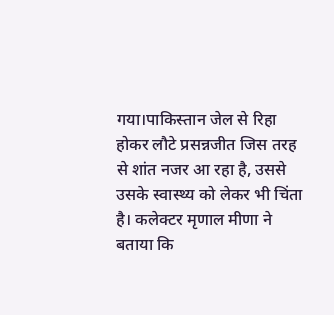गया।पाकिस्तान जेल से रिहा होकर लौटे प्रसन्नजीत जिस तरह से शांत नजर आ रहा है, उससे उसके स्वास्थ्य को लेकर भी चिंता है। कलेक्टर मृणाल मीणा ने बताया कि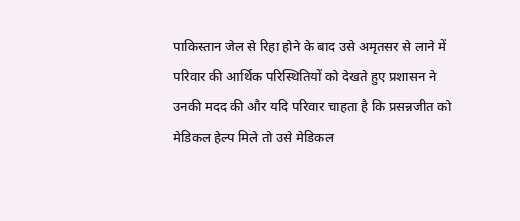पाकिस्तान जेल से रिहा होने के बाद उसे अमृतसर से लाने में परिवार की आर्थिक परिस्थितियों को देखते हुए प्रशासन ने उनकी मदद की और यदि परिवार चाहता है कि प्रसन्नजीत को मेडिकल हेल्प मिले तो उसे मेडिकल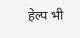हेल्प भी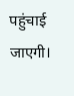पहुंचाई जाएगी।